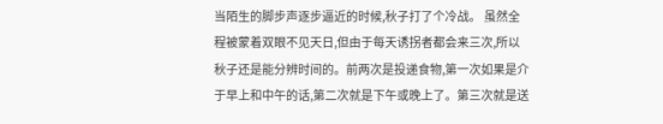当陌生的脚步声逐步逼近的时候,秋子打了个冷战。 虽然全程被蒙着双眼不见天日,但由于每天诱拐者都会来三次,所以秋子还是能分辨时间的。前两次是投递食物,第一次如果是介于早上和中午的话,第二次就是下午或晚上了。第三次就是送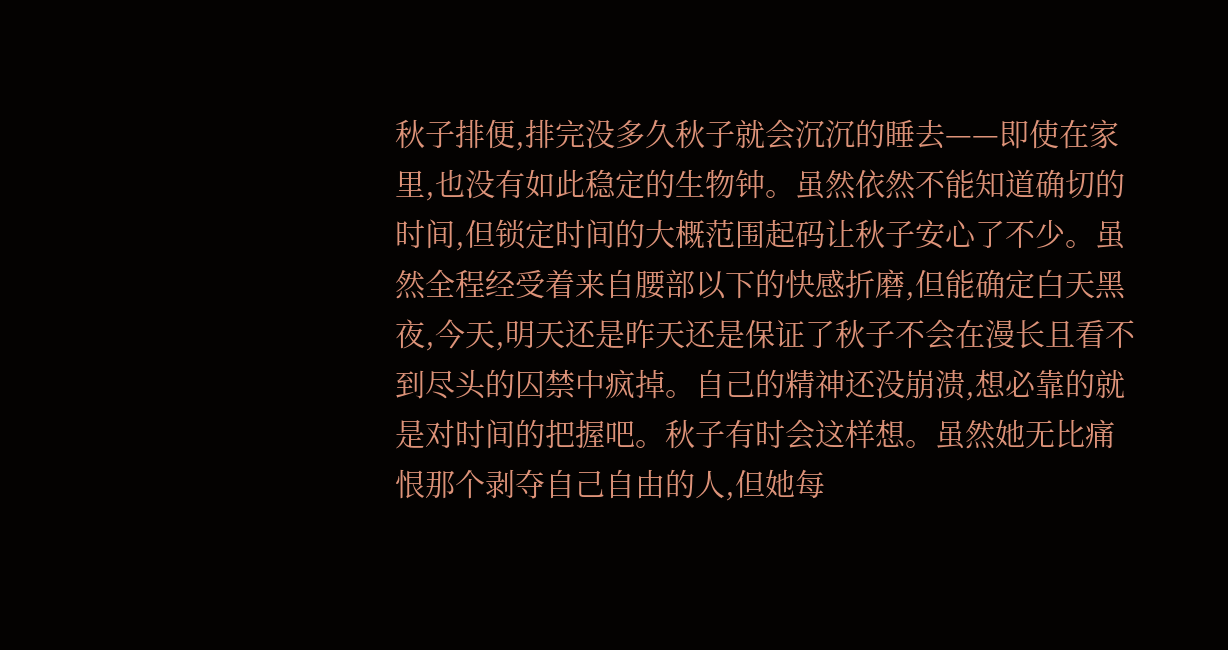秋子排便,排完没多久秋子就会沉沉的睡去——即使在家里,也没有如此稳定的生物钟。虽然依然不能知道确切的时间,但锁定时间的大概范围起码让秋子安心了不少。虽然全程经受着来自腰部以下的快感折磨,但能确定白天黑夜,今天,明天还是昨天还是保证了秋子不会在漫长且看不到尽头的囚禁中疯掉。自己的精神还没崩溃,想必靠的就是对时间的把握吧。秋子有时会这样想。虽然她无比痛恨那个剥夺自己自由的人,但她每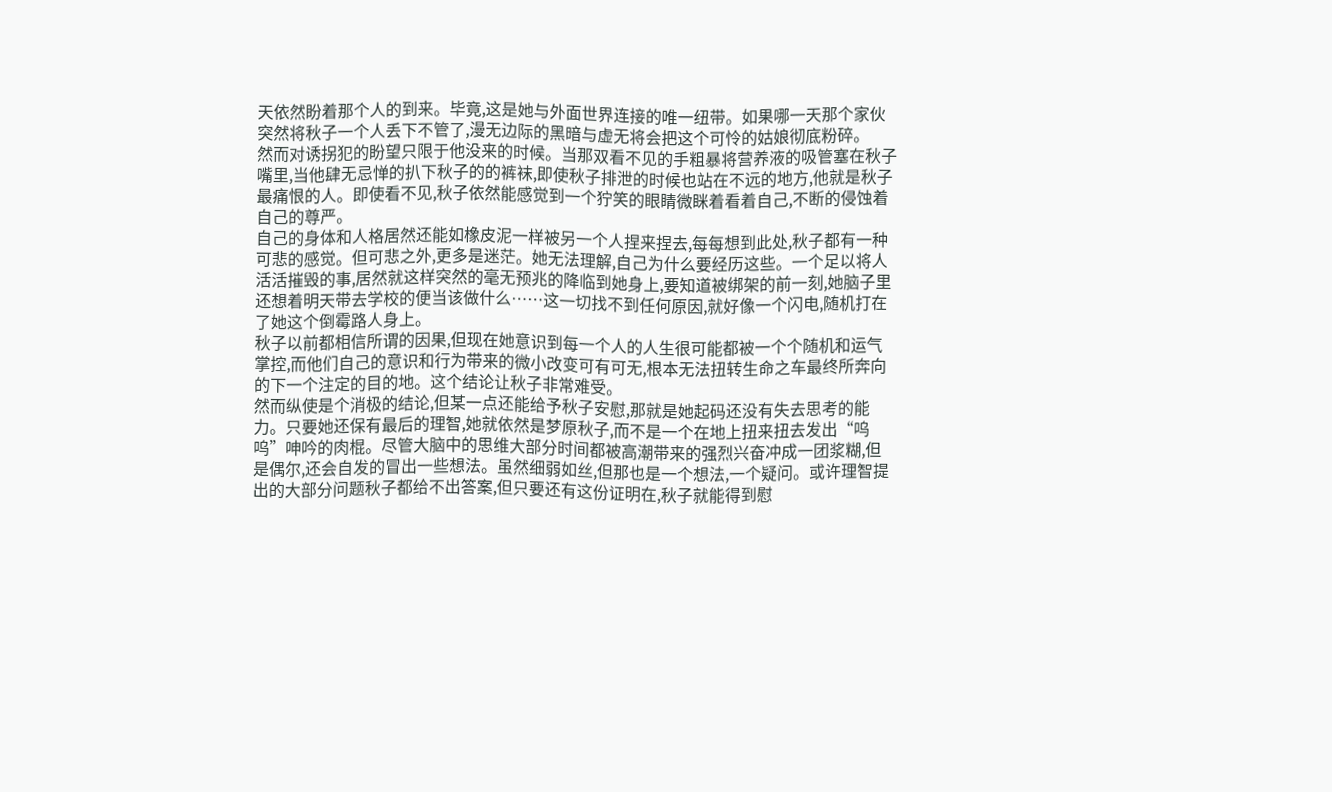天依然盼着那个人的到来。毕竟,这是她与外面世界连接的唯一纽带。如果哪一天那个家伙突然将秋子一个人丢下不管了,漫无边际的黑暗与虚无将会把这个可怜的姑娘彻底粉碎。
然而对诱拐犯的盼望只限于他没来的时候。当那双看不见的手粗暴将营养液的吸管塞在秋子嘴里,当他肆无忌惮的扒下秋子的的裤袜,即使秋子排泄的时候也站在不远的地方,他就是秋子最痛恨的人。即使看不见,秋子依然能感觉到一个狞笑的眼睛微眯着看着自己,不断的侵蚀着自己的尊严。
自己的身体和人格居然还能如橡皮泥一样被另一个人捏来捏去,每每想到此处,秋子都有一种可悲的感觉。但可悲之外,更多是迷茫。她无法理解,自己为什么要经历这些。一个足以将人活活摧毁的事,居然就这样突然的毫无预兆的降临到她身上,要知道被绑架的前一刻,她脑子里还想着明天带去学校的便当该做什么……这一切找不到任何原因,就好像一个闪电,随机打在了她这个倒霉路人身上。
秋子以前都相信所谓的因果,但现在她意识到每一个人的人生很可能都被一个个随机和运气掌控,而他们自己的意识和行为带来的微小改变可有可无,根本无法扭转生命之车最终所奔向的下一个注定的目的地。这个结论让秋子非常难受。
然而纵使是个消极的结论,但某一点还能给予秋子安慰,那就是她起码还没有失去思考的能力。只要她还保有最后的理智,她就依然是梦原秋子,而不是一个在地上扭来扭去发出“呜呜”呻吟的肉棍。尽管大脑中的思维大部分时间都被高潮带来的强烈兴奋冲成一团浆糊,但是偶尔,还会自发的冒出一些想法。虽然细弱如丝,但那也是一个想法,一个疑问。或许理智提出的大部分问题秋子都给不出答案,但只要还有这份证明在,秋子就能得到慰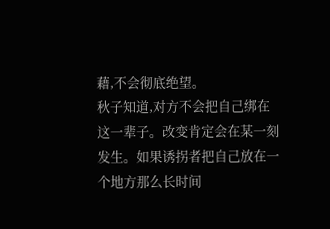藉,不会彻底绝望。
秋子知道,对方不会把自己绑在这一辈子。改变肯定会在某一刻发生。如果诱拐者把自己放在一个地方那么长时间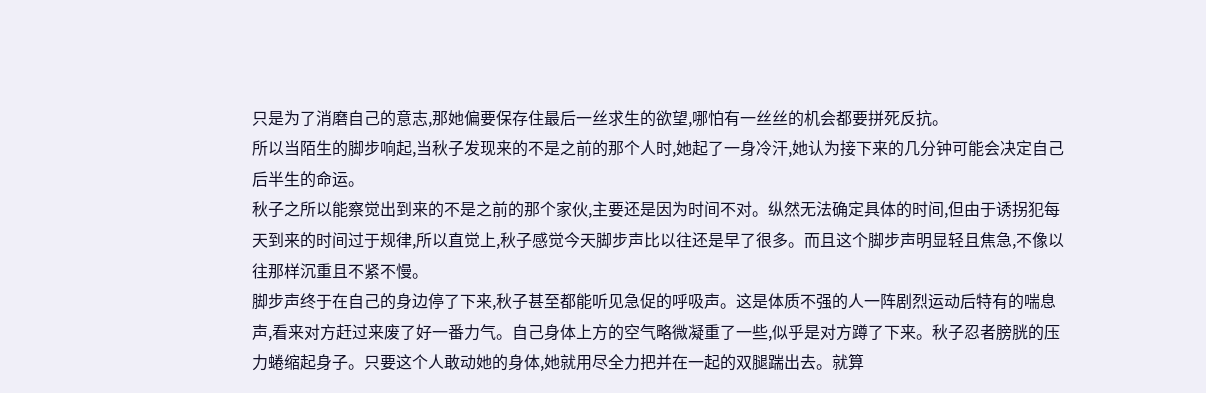只是为了消磨自己的意志,那她偏要保存住最后一丝求生的欲望,哪怕有一丝丝的机会都要拼死反抗。
所以当陌生的脚步响起,当秋子发现来的不是之前的那个人时,她起了一身冷汗,她认为接下来的几分钟可能会决定自己后半生的命运。
秋子之所以能察觉出到来的不是之前的那个家伙,主要还是因为时间不对。纵然无法确定具体的时间,但由于诱拐犯每天到来的时间过于规律,所以直觉上,秋子感觉今天脚步声比以往还是早了很多。而且这个脚步声明显轻且焦急,不像以往那样沉重且不紧不慢。
脚步声终于在自己的身边停了下来,秋子甚至都能听见急促的呼吸声。这是体质不强的人一阵剧烈运动后特有的喘息声,看来对方赶过来废了好一番力气。自己身体上方的空气略微凝重了一些,似乎是对方蹲了下来。秋子忍者膀胱的压力蜷缩起身子。只要这个人敢动她的身体,她就用尽全力把并在一起的双腿踹出去。就算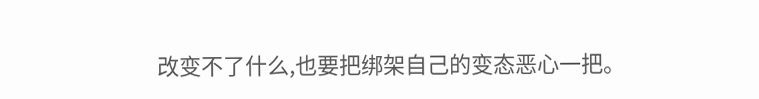改变不了什么,也要把绑架自己的变态恶心一把。